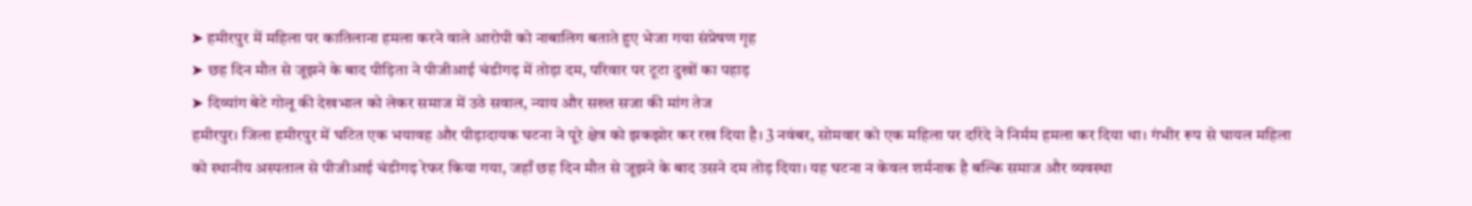➤ हमीरपुर में महिला पर कातिलाना हमला करने वाले आरोपी को नाबालिग बताते हुए भेजा गया संप्रेषण गृह
➤ छह दिन मौत से जूझने के बाद पीड़िता ने पीजीआई चंडीगढ़ में तोड़ा दम, परिवार पर टूटा दुखों का पहाड़
➤ दिव्यांग बेटे गोलू की देखभाल को लेकर समाज में उठे सवाल, न्याय और सख्त सजा की मांग तेज
हमीरपुर। जिला हमीरपुर में घटित एक भयावह और पीड़ादायक घटना ने पूरे क्षेत्र को झकझोर कर रख दिया है। 3 नवंबर, सोमवार को एक महिला पर दरिंदे ने निर्मम हमला कर दिया था। गंभीर रूप से घायल महिला को स्थानीय अस्पताल से पीजीआई चंडीगढ़ रेफर किया गया, जहाँ छह दिन मौत से जूझने के बाद उसने दम तोड़ दिया। यह घटना न केवल शर्मनाक है बल्कि समाज और व्यवस्था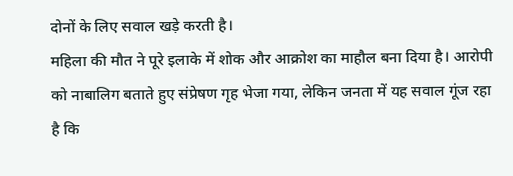दोनों के लिए सवाल खड़े करती है।
महिला की मौत ने पूरे इलाके में शोक और आक्रोश का माहौल बना दिया है। आरोपी को नाबालिग बताते हुए संप्रेषण गृह भेजा गया, लेकिन जनता में यह सवाल गूंज रहा है कि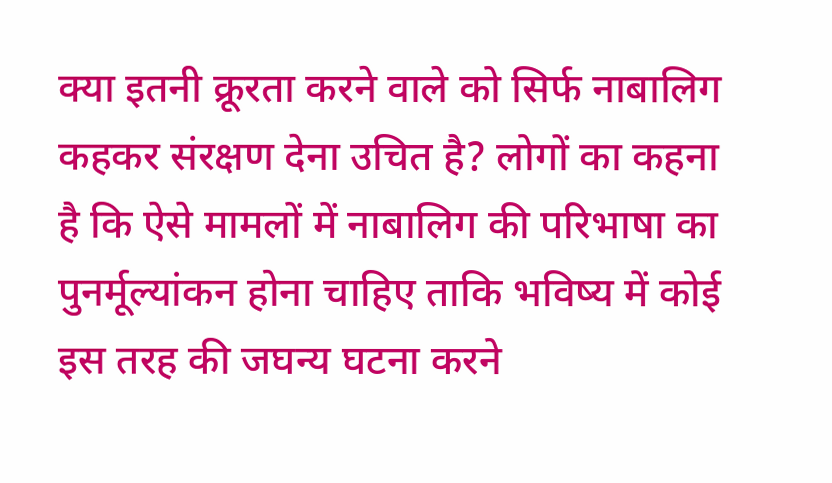क्या इतनी क्रूरता करने वाले को सिर्फ नाबालिग कहकर संरक्षण देना उचित है? लोगों का कहना है कि ऐसे मामलों में नाबालिग की परिभाषा का पुनर्मूल्यांकन होना चाहिए ताकि भविष्य में कोई इस तरह की जघन्य घटना करने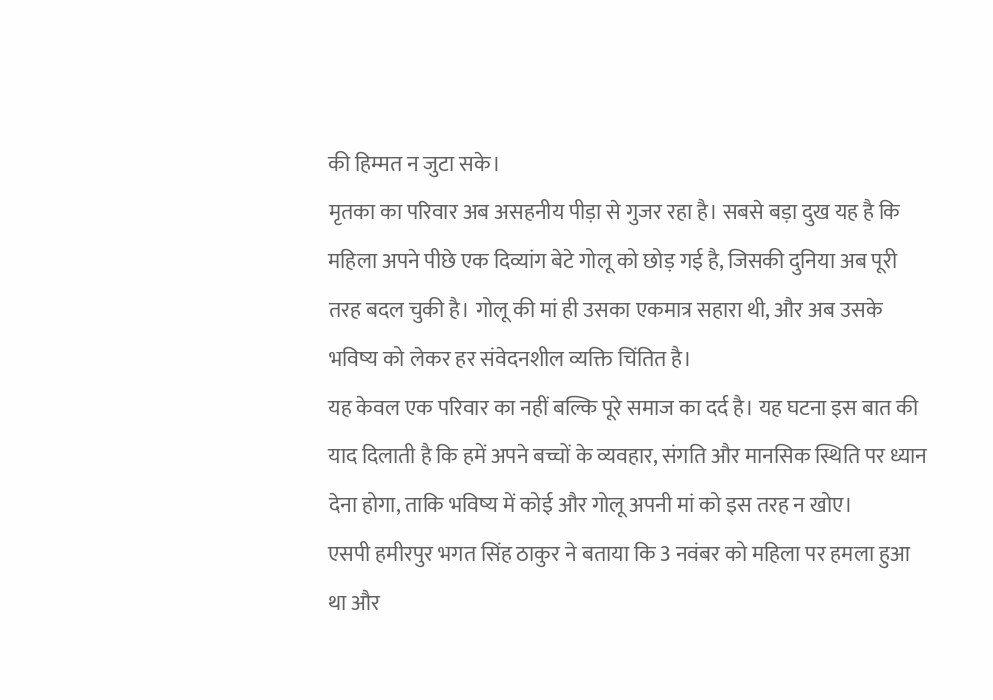की हिम्मत न जुटा सके।
मृतका का परिवार अब असहनीय पीड़ा से गुजर रहा है। सबसे बड़ा दुख यह है कि महिला अपने पीछे एक दिव्यांग बेटे गोलू को छोड़ गई है, जिसकी दुनिया अब पूरी तरह बदल चुकी है। गोलू की मां ही उसका एकमात्र सहारा थी, और अब उसके भविष्य को लेकर हर संवेदनशील व्यक्ति चिंतित है।
यह केवल एक परिवार का नहीं बल्कि पूरे समाज का दर्द है। यह घटना इस बात की याद दिलाती है कि हमें अपने बच्चों के व्यवहार, संगति और मानसिक स्थिति पर ध्यान देना होगा, ताकि भविष्य में कोई और गोलू अपनी मां को इस तरह न खोए।
एसपी हमीरपुर भगत सिंह ठाकुर ने बताया कि 3 नवंबर को महिला पर हमला हुआ था और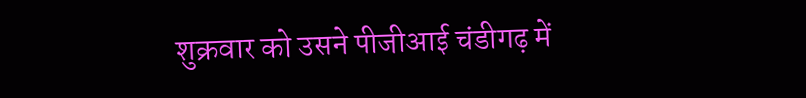शुक्रवार को उसने पीजीआई चंडीगढ़ में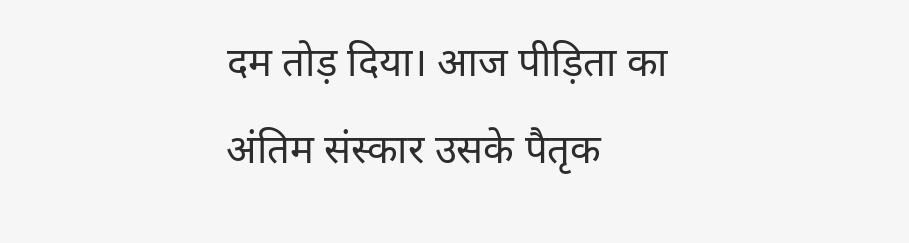दम तोड़ दिया। आज पीड़िता का अंतिम संस्कार उसके पैतृक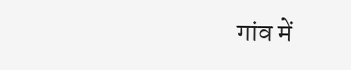गांव में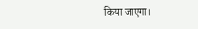किया जाएगा।